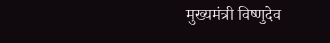मुख्यमंत्री विष्णुदेव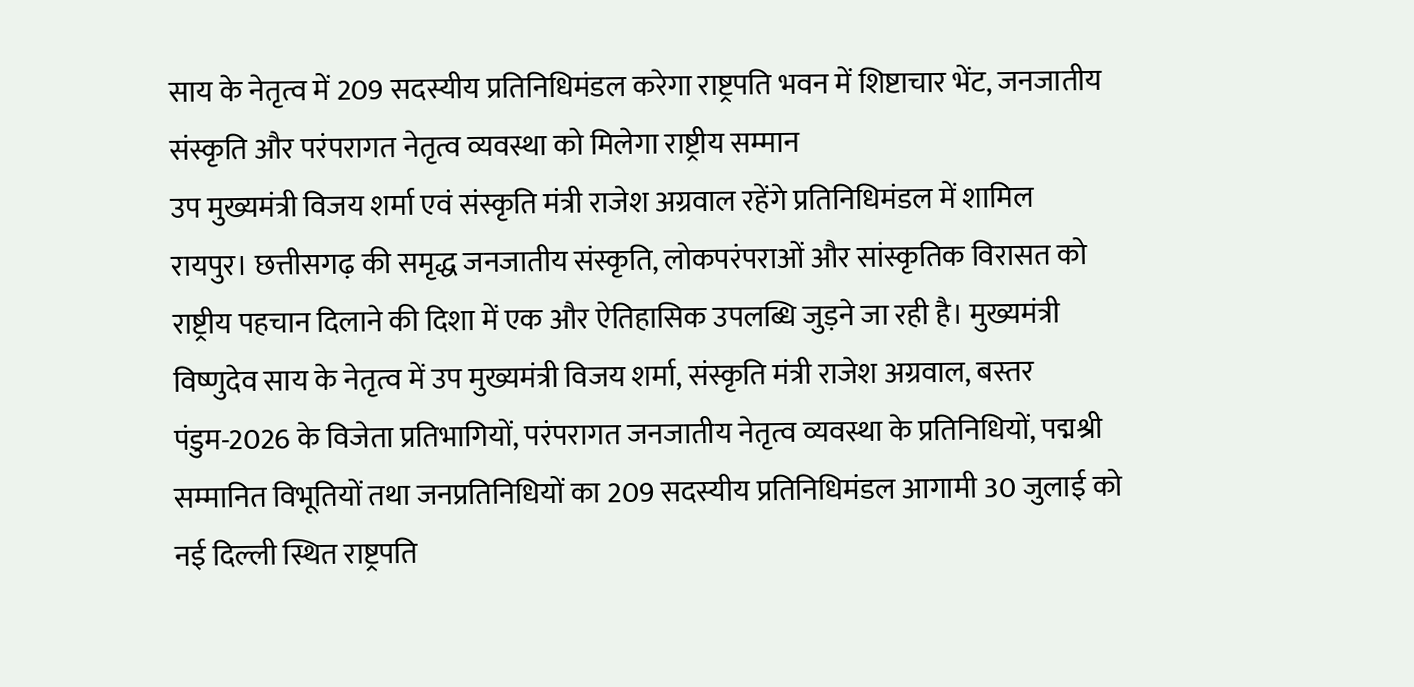साय के नेतृत्व में 209 सदस्यीय प्रतिनिधिमंडल करेगा राष्ट्रपति भवन में शिष्टाचार भेंट, जनजातीय संस्कृति और परंपरागत नेतृत्व व्यवस्था को मिलेगा राष्ट्रीय सम्मान
उप मुख्यमंत्री विजय शर्मा एवं संस्कृति मंत्री राजेश अग्रवाल रहेंगे प्रतिनिधिमंडल में शामिल
रायपुर। छत्तीसगढ़ की समृद्ध जनजातीय संस्कृति, लोकपरंपराओं और सांस्कृतिक विरासत को राष्ट्रीय पहचान दिलाने की दिशा में एक और ऐतिहासिक उपलब्धि जुड़ने जा रही है। मुख्यमंत्री विष्णुदेव साय के नेतृत्व में उप मुख्यमंत्री विजय शर्मा, संस्कृति मंत्री राजेश अग्रवाल, बस्तर पंडुम-2026 के विजेता प्रतिभागियों, परंपरागत जनजातीय नेतृत्व व्यवस्था के प्रतिनिधियों, पद्मश्री सम्मानित विभूतियों तथा जनप्रतिनिधियों का 209 सदस्यीय प्रतिनिधिमंडल आगामी 30 जुलाई को नई दिल्ली स्थित राष्ट्रपति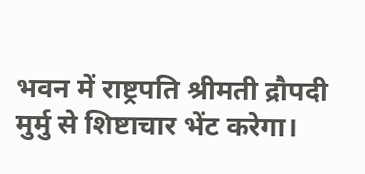भवन में राष्ट्रपति श्रीमती द्रौपदी मुर्मु से शिष्टाचार भेंट करेगा।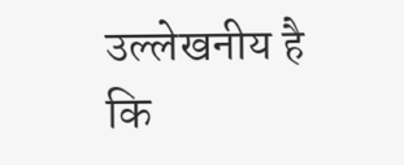उल्लेखनीय है कि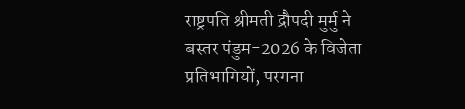राष्ट्रपति श्रीमती द्रौपदी मुर्मु ने बस्तर पंडुम-2026 के विजेता प्रतिभागियों, परगना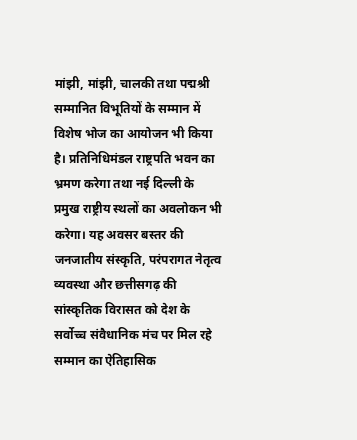मांझी, मांझी, चालकी तथा पद्मश्री सम्मानित विभूतियों के सम्मान में विशेष भोज का आयोजन भी किया है। प्रतिनिधिमंडल राष्ट्रपति भवन का भ्रमण करेगा तथा नई दिल्ली के प्रमुख राष्ट्रीय स्थलों का अवलोकन भी करेगा। यह अवसर बस्तर की जनजातीय संस्कृति, परंपरागत नेतृत्व व्यवस्था और छत्तीसगढ़ की सांस्कृतिक विरासत को देश के सर्वोच्च संवैधानिक मंच पर मिल रहे सम्मान का ऐतिहासिक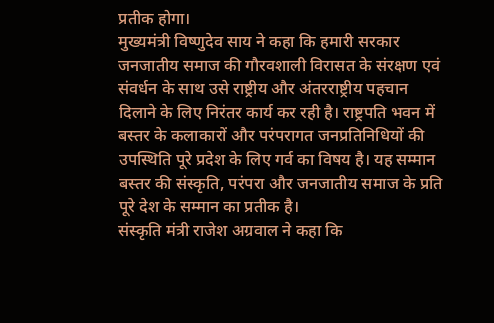प्रतीक होगा।
मुख्यमंत्री विष्णुदेव साय ने कहा कि हमारी सरकार जनजातीय समाज की गौरवशाली विरासत के संरक्षण एवं संवर्धन के साथ उसे राष्ट्रीय और अंतरराष्ट्रीय पहचान दिलाने के लिए निरंतर कार्य कर रही है। राष्ट्रपति भवन में बस्तर के कलाकारों और परंपरागत जनप्रतिनिधियों की उपस्थिति पूरे प्रदेश के लिए गर्व का विषय है। यह सम्मान बस्तर की संस्कृति, परंपरा और जनजातीय समाज के प्रति पूरे देश के सम्मान का प्रतीक है।
संस्कृति मंत्री राजेश अग्रवाल ने कहा कि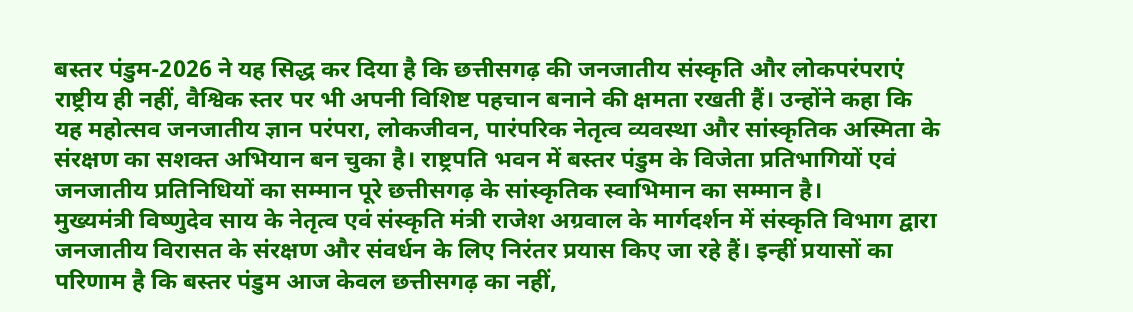बस्तर पंडुम-2026 ने यह सिद्ध कर दिया है कि छत्तीसगढ़ की जनजातीय संस्कृति और लोकपरंपराएं राष्ट्रीय ही नहीं, वैश्विक स्तर पर भी अपनी विशिष्ट पहचान बनाने की क्षमता रखती हैं। उन्होंने कहा कि यह महोत्सव जनजातीय ज्ञान परंपरा, लोकजीवन, पारंपरिक नेतृत्व व्यवस्था और सांस्कृतिक अस्मिता के संरक्षण का सशक्त अभियान बन चुका है। राष्ट्रपति भवन में बस्तर पंडुम के विजेता प्रतिभागियों एवं जनजातीय प्रतिनिधियों का सम्मान पूरे छत्तीसगढ़ के सांस्कृतिक स्वाभिमान का सम्मान है।
मुख्यमंत्री विष्णुदेव साय के नेतृत्व एवं संस्कृति मंत्री राजेश अग्रवाल के मार्गदर्शन में संस्कृति विभाग द्वारा जनजातीय विरासत के संरक्षण और संवर्धन के लिए निरंतर प्रयास किए जा रहे हैं। इन्हीं प्रयासों का परिणाम है कि बस्तर पंडुम आज केवल छत्तीसगढ़ का नहीं,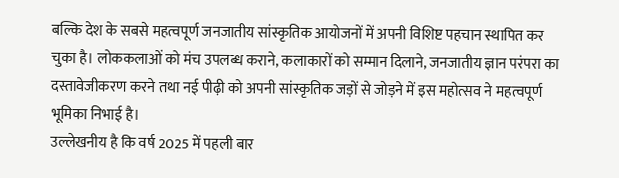बल्कि देश के सबसे महत्वपूर्ण जनजातीय सांस्कृतिक आयोजनों में अपनी विशिष्ट पहचान स्थापित कर चुका है। लोककलाओं को मंच उपलब्ध कराने, कलाकारों को सम्मान दिलाने, जनजातीय ज्ञान परंपरा का दस्तावेजीकरण करने तथा नई पीढ़ी को अपनी सांस्कृतिक जड़ों से जोड़ने में इस महोत्सव ने महत्वपूर्ण भूमिका निभाई है।
उल्लेखनीय है कि वर्ष 2025 में पहली बार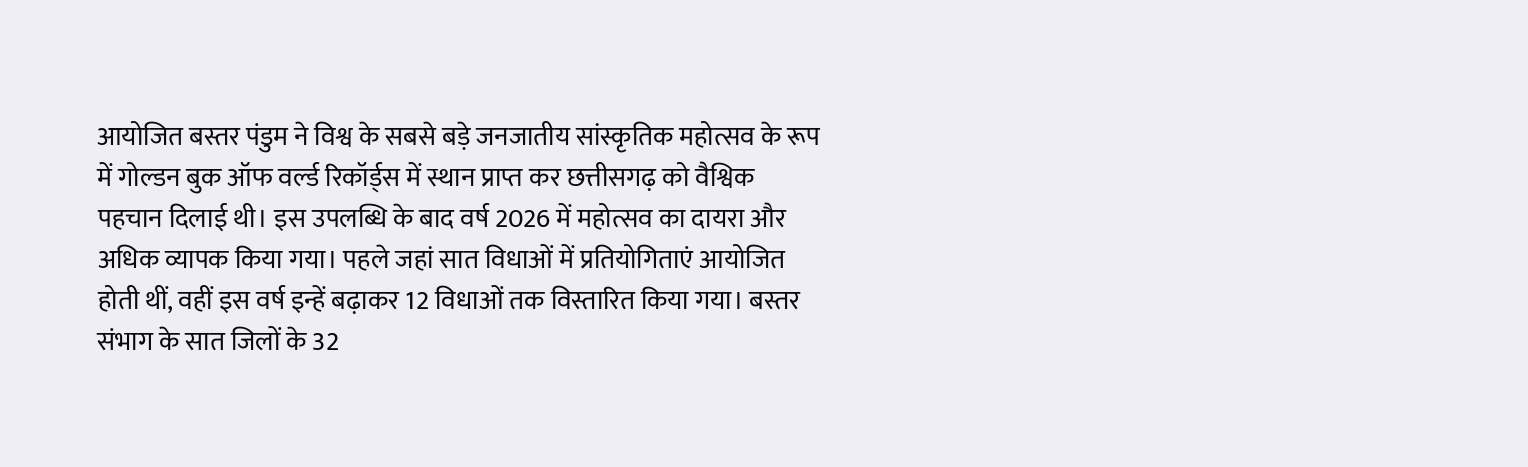आयोजित बस्तर पंडुम ने विश्व के सबसे बड़े जनजातीय सांस्कृतिक महोत्सव के रूप में गोल्डन बुक ऑफ वर्ल्ड रिकॉर्ड्स में स्थान प्राप्त कर छत्तीसगढ़ को वैश्विक पहचान दिलाई थी। इस उपलब्धि के बाद वर्ष 2026 में महोत्सव का दायरा और अधिक व्यापक किया गया। पहले जहां सात विधाओं में प्रतियोगिताएं आयोजित होती थीं, वहीं इस वर्ष इन्हें बढ़ाकर 12 विधाओं तक विस्तारित किया गया। बस्तर संभाग के सात जिलों के 32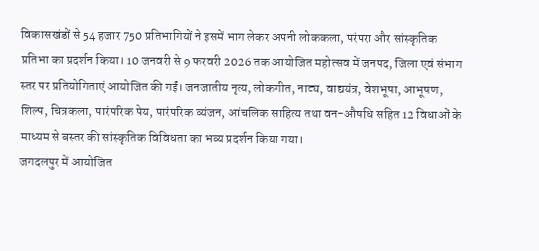विकासखंडों से 54 हजार 750 प्रतिभागियों ने इसमें भाग लेकर अपनी लोककला, परंपरा और सांस्कृतिक प्रतिभा का प्रदर्शन किया। 10 जनवरी से 9 फरवरी 2026 तक आयोजित महोत्सव में जनपद, जिला एवं संभाग स्तर पर प्रतियोगिताएं आयोजित की गईं। जनजातीय नृत्य, लोकगीत, नाट्य, वाद्ययंत्र, वेशभूषा, आभूषण, शिल्प, चित्रकला, पारंपरिक पेय, पारंपरिक व्यंजन, आंचलिक साहित्य तथा वन-औषधि सहित 12 विधाओं के माध्यम से बस्तर की सांस्कृतिक विविधता का भव्य प्रदर्शन किया गया।
जगदलपुर में आयोजित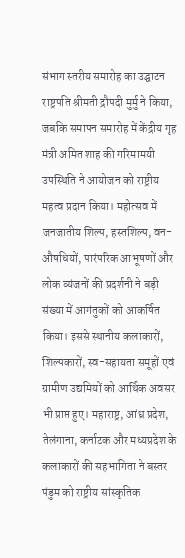संभाग स्तरीय समारोह का उद्घाटन राष्ट्रपति श्रीमती द्रौपदी मुर्मु ने किया, जबकि समापन समारोह में केंद्रीय गृह मंत्री अमित शाह की गरिमामयी उपस्थिति ने आयोजन को राष्ट्रीय महत्व प्रदान किया। महोत्सव में जनजातीय शिल्प, हस्तशिल्प, वन-औषधियों, पारंपरिक आभूषणों और लोक व्यंजनों की प्रदर्शनी ने बड़ी संख्या में आगंतुकों को आकर्षित किया। इससे स्थानीय कलाकारों, शिल्पकारों, स्व-सहायता समूहों एवं ग्रामीण उद्यमियों को आर्थिक अवसर भी प्राप्त हुए। महाराष्ट्र, आंध्र प्रदेश, तेलंगाना, कर्नाटक और मध्यप्रदेश के कलाकारों की सहभागिता ने बस्तर पंडुम को राष्ट्रीय सांस्कृतिक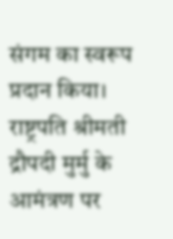संगम का स्वरूप प्रदान किया।
राष्ट्रपति श्रीमती द्रौपदी मुर्मु के आमंत्रण पर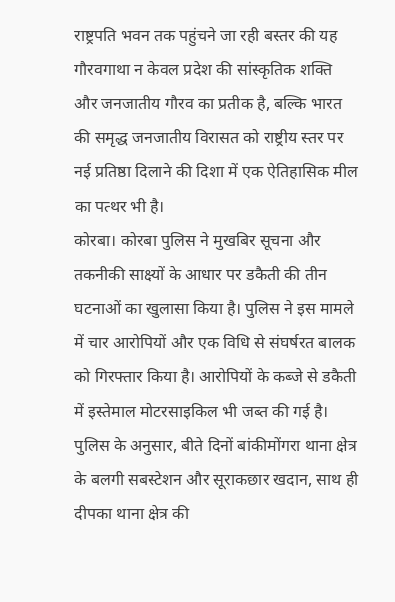राष्ट्रपति भवन तक पहुंचने जा रही बस्तर की यह गौरवगाथा न केवल प्रदेश की सांस्कृतिक शक्ति और जनजातीय गौरव का प्रतीक है, बल्कि भारत की समृद्ध जनजातीय विरासत को राष्ट्रीय स्तर पर नई प्रतिष्ठा दिलाने की दिशा में एक ऐतिहासिक मील का पत्थर भी है।
कोरबा। कोरबा पुलिस ने मुखबिर सूचना और तकनीकी साक्ष्यों के आधार पर डकैती की तीन घटनाओं का खुलासा किया है। पुलिस ने इस मामले में चार आरोपियों और एक विधि से संघर्षरत बालक को गिरफ्तार किया है। आरोपियों के कब्जे से डकैती में इस्तेमाल मोटरसाइकिल भी जब्त की गई है।
पुलिस के अनुसार, बीते दिनों बांकीमोंगरा थाना क्षेत्र के बलगी सबस्टेशन और सूराकछार खदान, साथ ही दीपका थाना क्षेत्र की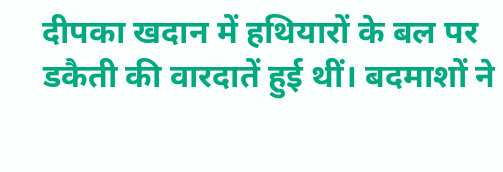दीपका खदान में हथियारों के बल पर डकैती की वारदातें हुई थीं। बदमाशों ने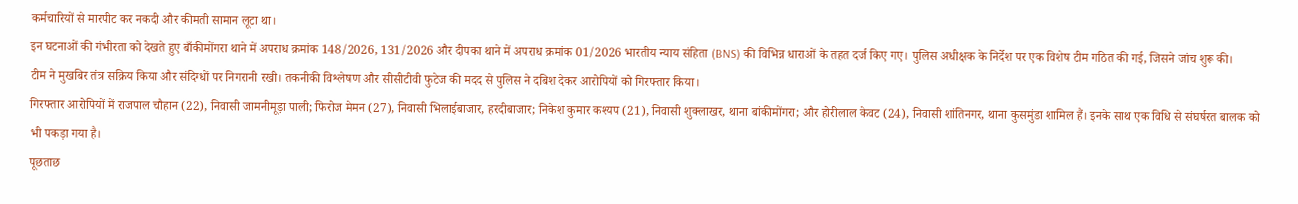कर्मचारियों से मारपीट कर नकदी और कीमती सामान लूटा था।
इन घटनाओं की गंभीरता को देखते हुए बाँकीमोंगरा थाने में अपराध क्रमांक 148/2026, 131/2026 और दीपका थाने में अपराध क्रमांक 01/2026 भारतीय न्याय संहिता (BNS) की विभिन्न धाराओं के तहत दर्ज किए गए। पुलिस अधीक्षक के निर्देश पर एक विशेष टीम गठित की गई, जिसने जांच शुरू की।
टीम ने मुखबिर तंत्र सक्रिय किया और संदिग्धों पर निगरानी रखी। तकनीकी विश्लेषण और सीसीटीवी फुटेज की मदद से पुलिस ने दबिश देकर आरोपियों को गिरफ्तार किया।
गिरफ्तार आरोपियों में राजपाल चौहान (22), निवासी जामनीमूड़ा पाली; फिरोज मेमन (27), निवासी भिलाईबाजार, हरदीबाजार; निकेश कुमार कश्यप (21), निवासी शुक्लाखर, थाना बांकीमोंगरा; और होरीलाल केवट (24), निवासी शांतिनगर, थाना कुसमुंडा शामिल हैं। इनके साथ एक विधि से संघर्षरत बालक को भी पकड़ा गया है।
पूछताछ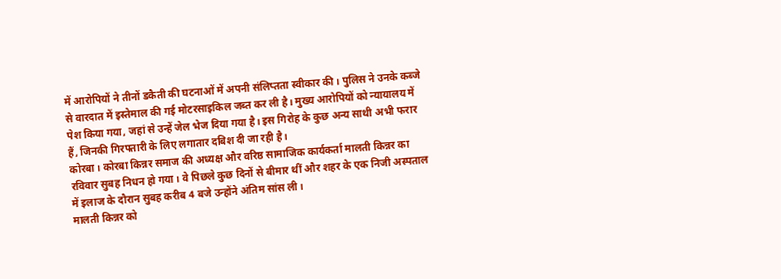में आरोपियों ने तीनों डकैती की घटनाओं में अपनी संलिप्तता स्वीकार की। पुलिस ने उनके कब्जे से वारदात में इस्तेमाल की गई मोटरसाइकिल जब्त कर ली है। मुख्य आरोपियों को न्यायालय में पेश किया गया, जहां से उन्हें जेल भेज दिया गया है। इस गिरोह के कुछ अन्य साथी अभी फरार हैं, जिनकी गिरफ्तारी के लिए लगातार दबिश दी जा रही है।
कोरबा। कोरबा किन्नर समाज की अध्यक्ष और वरिष्ठ सामाजिक कार्यकर्ता मालती किन्नर का रविवार सुबह निधन हो गया। वे पिछले कुछ दिनों से बीमार थीं और शहर के एक निजी अस्पताल में इलाज के दौरान सुबह करीब 4 बजे उन्होंने अंतिम सांस ली।
मालती किन्नर को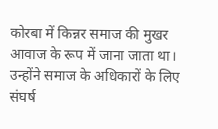कोरबा में किन्नर समाज की मुखर आवाज के रूप में जाना जाता था। उन्होंने समाज के अधिकारों के लिए संघर्ष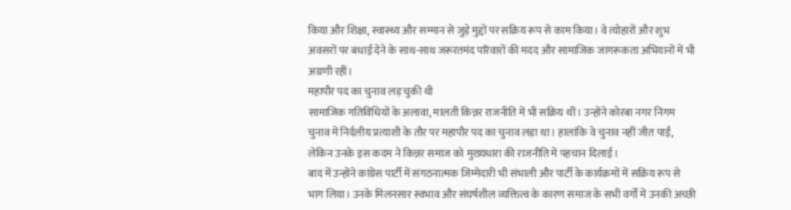किया और शिक्षा, स्वास्थ्य और सम्मान से जुड़े मुद्दों पर सक्रिय रूप से काम किया। वे त्योहारों और शुभ अवसरों पर बधाई देने के साथ-साथ जरूरतमंद परिवारों की मदद और सामाजिक जागरूकता अभियानों में भी अग्रणी रहीं।
महापौर पद का चुनाव लड़ चुकी थी
सामाजिक गतिविधियों के अलावा, मालती किन्नर राजनीति में भी सक्रिय थीं। उन्होंने कोरबा नगर निगम चुनाव में निर्दलीय प्रत्याशी के तौर पर महापौर पद का चुनाव लड़ा था। हालांकि वे चुनाव नहीं जीत पाईं, लेकिन उनके इस कदम ने किन्नर समाज को मुख्यधारा की राजनीति में पहचान दिलाई।
बाद में उन्होंने कांग्रेस पार्टी में संगठनात्मक जिम्मेदारी भी संभाली और पार्टी के कार्यक्रमों में सक्रिय रूप से भाग लिया। उनके मिलनसार स्वभाव और संघर्षशील व्यक्तित्व के कारण समाज के सभी वर्गों में उनकी अच्छी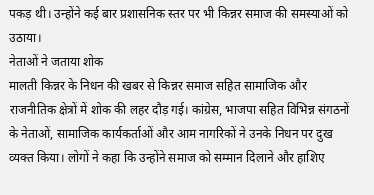पकड़ थी। उन्होंने कई बार प्रशासनिक स्तर पर भी किन्नर समाज की समस्याओं को उठाया।
नेताओं ने जताया शोक
मालती किन्नर के निधन की खबर से किन्नर समाज सहित सामाजिक और राजनीतिक क्षेत्रों में शोक की लहर दौड़ गई। कांग्रेस, भाजपा सहित विभिन्न संगठनों के नेताओं, सामाजिक कार्यकर्ताओं और आम नागरिकों ने उनके निधन पर दुख व्यक्त किया। लोगों ने कहा कि उन्होंने समाज को सम्मान दिलाने और हाशिए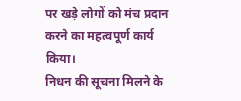पर खड़े लोगों को मंच प्रदान करने का महत्वपूर्ण कार्य किया।
निधन की सूचना मिलने के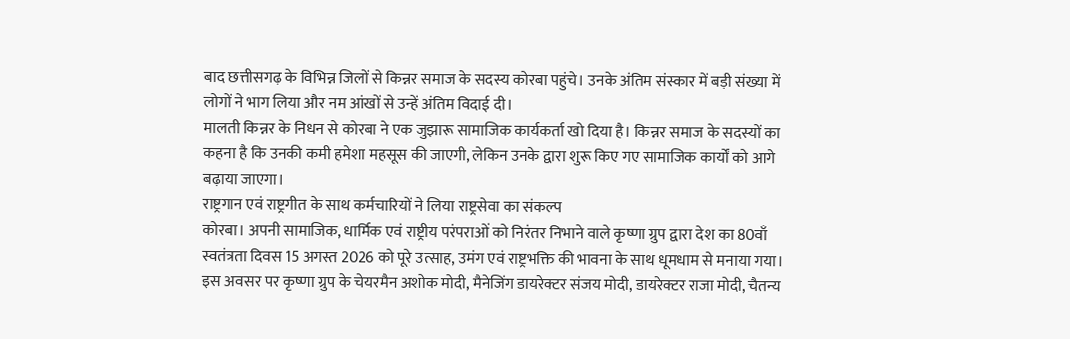बाद छत्तीसगढ़ के विभिन्न जिलों से किन्नर समाज के सदस्य कोरबा पहुंचे। उनके अंतिम संस्कार में बड़ी संख्या में लोगों ने भाग लिया और नम आंखों से उन्हें अंतिम विदाई दी।
मालती किन्नर के निधन से कोरबा ने एक जुझारू सामाजिक कार्यकर्ता खो दिया है। किन्नर समाज के सदस्यों का कहना है कि उनकी कमी हमेशा महसूस की जाएगी, लेकिन उनके द्वारा शुरू किए गए सामाजिक कार्यों को आगे बढ़ाया जाएगा।
राष्ट्रगान एवं राष्ट्रगीत के साथ कर्मचारियों ने लिया राष्ट्रसेवा का संकल्प
कोरबा। अपनी सामाजिक, धार्मिक एवं राष्ट्रीय परंपराओं को निरंतर निभाने वाले कृष्णा ग्रुप द्वारा देश का 80वाँ स्वतंत्रता दिवस 15 अगस्त 2026 को पूरे उत्साह, उमंग एवं राष्ट्रभक्ति की भावना के साथ धूमधाम से मनाया गया। इस अवसर पर कृष्णा ग्रुप के चेयरमैन अशोक मोदी, मैनेजिंग डायरेक्टर संजय मोदी, डायरेक्टर राजा मोदी, चैतन्य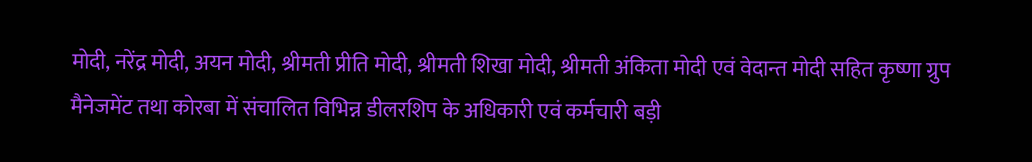मोदी, नरेंद्र मोदी, अयन मोदी, श्रीमती प्रीति मोदी, श्रीमती शिखा मोदी, श्रीमती अंकिता मोदी एवं वेदान्त मोदी सहित कृष्णा ग्रुप मैनेजमेंट तथा कोरबा में संचालित विभिन्न डीलरशिप के अधिकारी एवं कर्मचारी बड़ी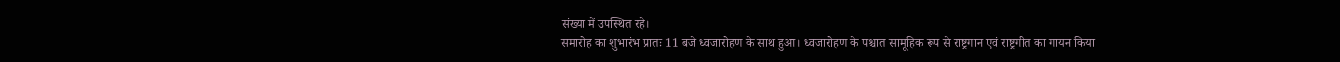संख्या में उपस्थित रहे।
समारोह का शुभारंभ प्रातः 11 बजे ध्वजारोहण के साथ हुआ। ध्वजारोहण के पश्चात सामूहिक रूप से राष्ट्रगान एवं राष्ट्रगीत का गायन किया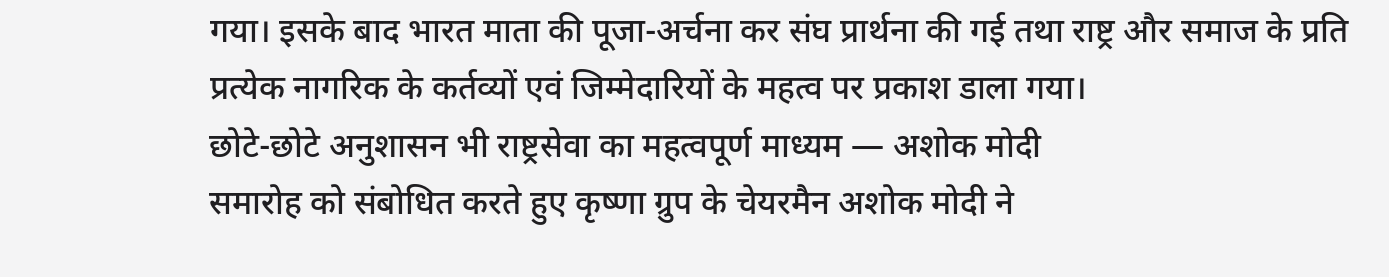गया। इसके बाद भारत माता की पूजा-अर्चना कर संघ प्रार्थना की गई तथा राष्ट्र और समाज के प्रति प्रत्येक नागरिक के कर्तव्यों एवं जिम्मेदारियों के महत्व पर प्रकाश डाला गया।
छोटे-छोटे अनुशासन भी राष्ट्रसेवा का महत्वपूर्ण माध्यम — अशोक मोदी
समारोह को संबोधित करते हुए कृष्णा ग्रुप के चेयरमैन अशोक मोदी ने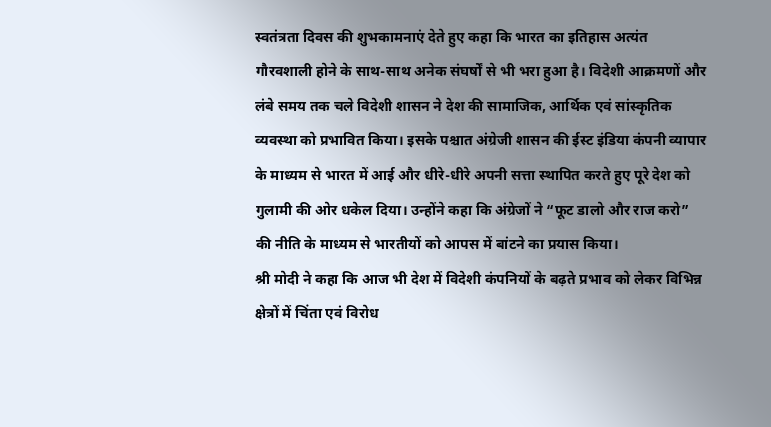स्वतंत्रता दिवस की शुभकामनाएं देते हुए कहा कि भारत का इतिहास अत्यंत गौरवशाली होने के साथ-साथ अनेक संघर्षों से भी भरा हुआ है। विदेशी आक्रमणों और लंबे समय तक चले विदेशी शासन ने देश की सामाजिक, आर्थिक एवं सांस्कृतिक व्यवस्था को प्रभावित किया। इसके पश्चात अंग्रेजी शासन की ईस्ट इंडिया कंपनी व्यापार के माध्यम से भारत में आई और धीरे-धीरे अपनी सत्ता स्थापित करते हुए पूरे देश को गुलामी की ओर धकेल दिया। उन्होंने कहा कि अंग्रेजों ने “फूट डालो और राज करो” की नीति के माध्यम से भारतीयों को आपस में बांटने का प्रयास किया।
श्री मोदी ने कहा कि आज भी देश में विदेशी कंपनियों के बढ़ते प्रभाव को लेकर विभिन्न क्षेत्रों में चिंता एवं विरोध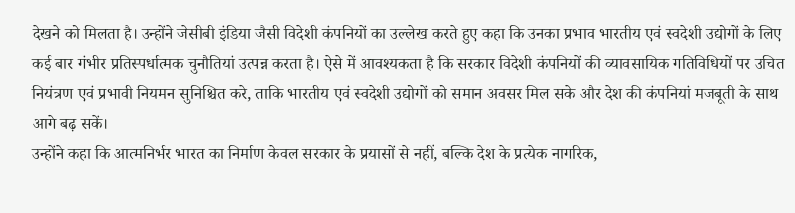देखने को मिलता है। उन्होंने जेसीबी इंडिया जैसी विदेशी कंपनियों का उल्लेख करते हुए कहा कि उनका प्रभाव भारतीय एवं स्वदेशी उद्योगों के लिए कई बार गंभीर प्रतिस्पर्धात्मक चुनौतियां उत्पन्न करता है। ऐसे में आवश्यकता है कि सरकार विदेशी कंपनियों की व्यावसायिक गतिविधियों पर उचित नियंत्रण एवं प्रभावी नियमन सुनिश्चित करे, ताकि भारतीय एवं स्वदेशी उद्योगों को समान अवसर मिल सके और देश की कंपनियां मजबूती के साथ आगे बढ़ सकें।
उन्होंने कहा कि आत्मनिर्भर भारत का निर्माण केवल सरकार के प्रयासों से नहीं, बल्कि देश के प्रत्येक नागरिक,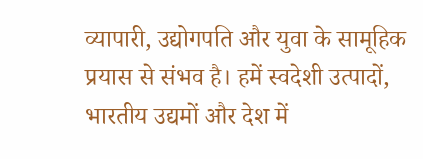व्यापारी, उद्योगपति और युवा के सामूहिक प्रयास से संभव है। हमें स्वदेशी उत्पादों, भारतीय उद्यमों और देश में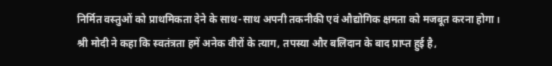निर्मित वस्तुओं को प्राथमिकता देने के साथ-साथ अपनी तकनीकी एवं औद्योगिक क्षमता को मजबूत करना होगा।
श्री मोदी ने कहा कि स्वतंत्रता हमें अनेक वीरों के त्याग, तपस्या और बलिदान के बाद प्राप्त हुई है,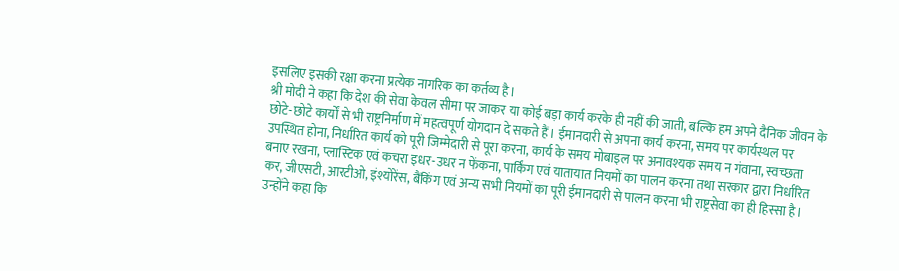इसलिए इसकी रक्षा करना प्रत्येक नागरिक का कर्तव्य है।
श्री मोदी ने कहा कि देश की सेवा केवल सीमा पर जाकर या कोई बड़ा कार्य करके ही नहीं की जाती, बल्कि हम अपने दैनिक जीवन के छोटे-छोटे कार्यों से भी राष्ट्रनिर्माण में महत्वपूर्ण योगदान दे सकते हैं। ईमानदारी से अपना कार्य करना, समय पर कार्यस्थल पर उपस्थित होना, निर्धारित कार्य को पूरी जिम्मेदारी से पूरा करना, कार्य के समय मोबाइल पर अनावश्यक समय न गंवाना, स्वच्छता बनाए रखना, प्लास्टिक एवं कचरा इधर-उधर न फेंकना, पार्किंग एवं यातायात नियमों का पालन करना तथा सरकार द्वारा निर्धारित कर, जीएसटी, आरटीओ, इंश्योरेंस, बैंकिंग एवं अन्य सभी नियमों का पूरी ईमानदारी से पालन करना भी राष्ट्रसेवा का ही हिस्सा है।
उन्होंने कहा कि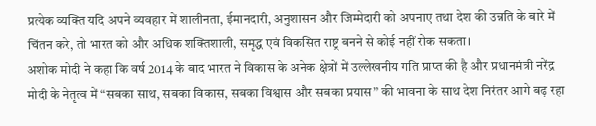प्रत्येक व्यक्ति यदि अपने व्यवहार में शालीनता, ईमानदारी, अनुशासन और जिम्मेदारी को अपनाए तथा देश की उन्नति के बारे में चिंतन करे, तो भारत को और अधिक शक्तिशाली, समृद्ध एवं विकसित राष्ट्र बनने से कोई नहीं रोक सकता।
अशोक मोदी ने कहा कि वर्ष 2014 के बाद भारत ने विकास के अनेक क्षेत्रों में उल्लेखनीय गति प्राप्त की है और प्रधानमंत्री नरेंद्र मोदी के नेतृत्व में “सबका साथ, सबका विकास, सबका विश्वास और सबका प्रयास” की भावना के साथ देश निरंतर आगे बढ़ रहा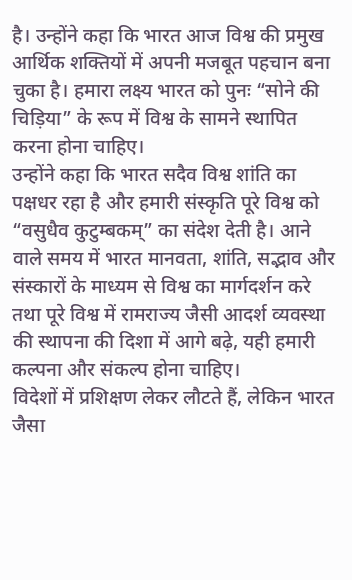है। उन्होंने कहा कि भारत आज विश्व की प्रमुख आर्थिक शक्तियों में अपनी मजबूत पहचान बना चुका है। हमारा लक्ष्य भारत को पुनः “सोने की चिड़िया” के रूप में विश्व के सामने स्थापित करना होना चाहिए।
उन्होंने कहा कि भारत सदैव विश्व शांति का पक्षधर रहा है और हमारी संस्कृति पूरे विश्व को “वसुधैव कुटुम्बकम्” का संदेश देती है। आने वाले समय में भारत मानवता, शांति, सद्भाव और संस्कारों के माध्यम से विश्व का मार्गदर्शन करे तथा पूरे विश्व में रामराज्य जैसी आदर्श व्यवस्था की स्थापना की दिशा में आगे बढ़े, यही हमारी कल्पना और संकल्प होना चाहिए।
विदेशों में प्रशिक्षण लेकर लौटते हैं, लेकिन भारत जैसा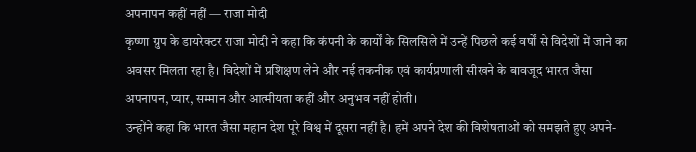अपनापन कहीं नहीं — राजा मोदी
कृष्णा ग्रुप के डायरेक्टर राजा मोदी ने कहा कि कंपनी के कार्यों के सिलसिले में उन्हें पिछले कई वर्षों से विदेशों में जाने का अवसर मिलता रहा है। विदेशों में प्रशिक्षण लेने और नई तकनीक एवं कार्यप्रणाली सीखने के बावजूद भारत जैसा अपनापन, प्यार, सम्मान और आत्मीयता कहीं और अनुभव नहीं होती।
उन्होंने कहा कि भारत जैसा महान देश पूरे विश्व में दूसरा नहीं है। हमें अपने देश की विशेषताओं को समझते हुए अपने-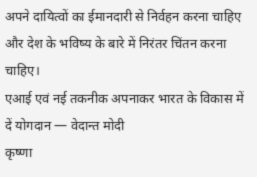अपने दायित्वों का ईमानदारी से निर्वहन करना चाहिए और देश के भविष्य के बारे में निरंतर चिंतन करना चाहिए।
एआई एवं नई तकनीक अपनाकर भारत के विकास में दें योगदान — वेदान्त मोदी
कृष्णा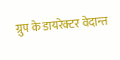ग्रुप के डायरेक्टर वेदान्त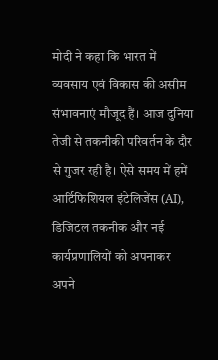मोदी ने कहा कि भारत में व्यवसाय एवं विकास की असीम संभावनाएं मौजूद हैं। आज दुनिया तेजी से तकनीकी परिवर्तन के दौर से गुजर रही है। ऐसे समय में हमें आर्टिफिशियल इंटेलिजेंस (AI), डिजिटल तकनीक और नई कार्यप्रणालियों को अपनाकर अपने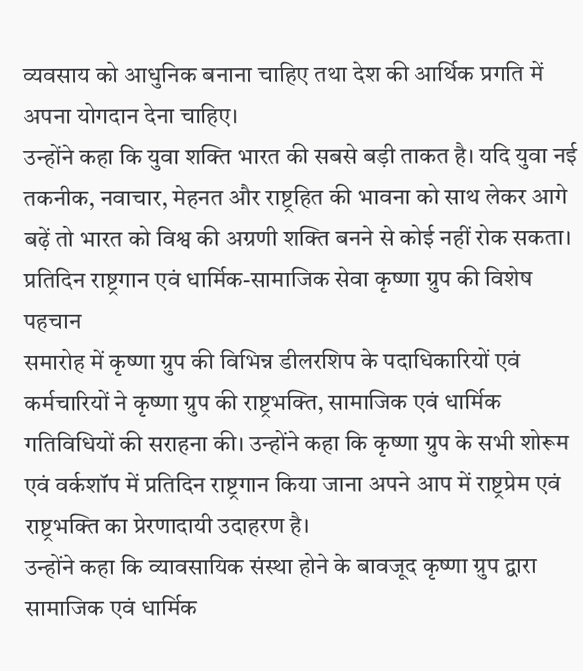व्यवसाय को आधुनिक बनाना चाहिए तथा देश की आर्थिक प्रगति में अपना योगदान देना चाहिए।
उन्होंने कहा कि युवा शक्ति भारत की सबसे बड़ी ताकत है। यदि युवा नई तकनीक, नवाचार, मेहनत और राष्ट्रहित की भावना को साथ लेकर आगे बढ़ें तो भारत को विश्व की अग्रणी शक्ति बनने से कोई नहीं रोक सकता।
प्रतिदिन राष्ट्रगान एवं धार्मिक-सामाजिक सेवा कृष्णा ग्रुप की विशेष पहचान
समारोह में कृष्णा ग्रुप की विभिन्न डीलरशिप के पदाधिकारियों एवं कर्मचारियों ने कृष्णा ग्रुप की राष्ट्रभक्ति, सामाजिक एवं धार्मिक गतिविधियों की सराहना की। उन्होंने कहा कि कृष्णा ग्रुप के सभी शोरूम एवं वर्कशॉप में प्रतिदिन राष्ट्रगान किया जाना अपने आप में राष्ट्रप्रेम एवं राष्ट्रभक्ति का प्रेरणादायी उदाहरण है।
उन्होंने कहा कि व्यावसायिक संस्था होने के बावजूद कृष्णा ग्रुप द्वारा सामाजिक एवं धार्मिक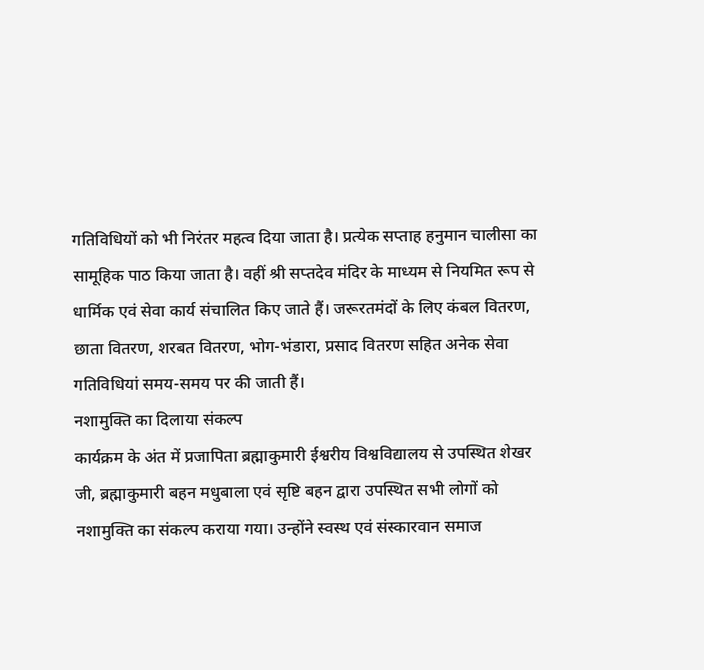गतिविधियों को भी निरंतर महत्व दिया जाता है। प्रत्येक सप्ताह हनुमान चालीसा का सामूहिक पाठ किया जाता है। वहीं श्री सप्तदेव मंदिर के माध्यम से नियमित रूप से धार्मिक एवं सेवा कार्य संचालित किए जाते हैं। जरूरतमंदों के लिए कंबल वितरण, छाता वितरण, शरबत वितरण, भोग-भंडारा, प्रसाद वितरण सहित अनेक सेवा गतिविधियां समय-समय पर की जाती हैं।
नशामुक्ति का दिलाया संकल्प
कार्यक्रम के अंत में प्रजापिता ब्रह्माकुमारी ईश्वरीय विश्वविद्यालय से उपस्थित शेखर जी, ब्रह्माकुमारी बहन मधुबाला एवं सृष्टि बहन द्वारा उपस्थित सभी लोगों को नशामुक्ति का संकल्प कराया गया। उन्होंने स्वस्थ एवं संस्कारवान समाज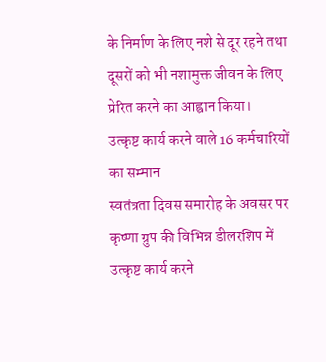के निर्माण के लिए नशे से दूर रहने तथा दूसरों को भी नशामुक्त जीवन के लिए प्रेरित करने का आह्वान किया।
उत्कृष्ट कार्य करने वाले 16 कर्मचारियों का सम्मान
स्वतंत्रता दिवस समारोह के अवसर पर कृष्णा ग्रुप की विभिन्न डीलरशिप में उत्कृष्ट कार्य करने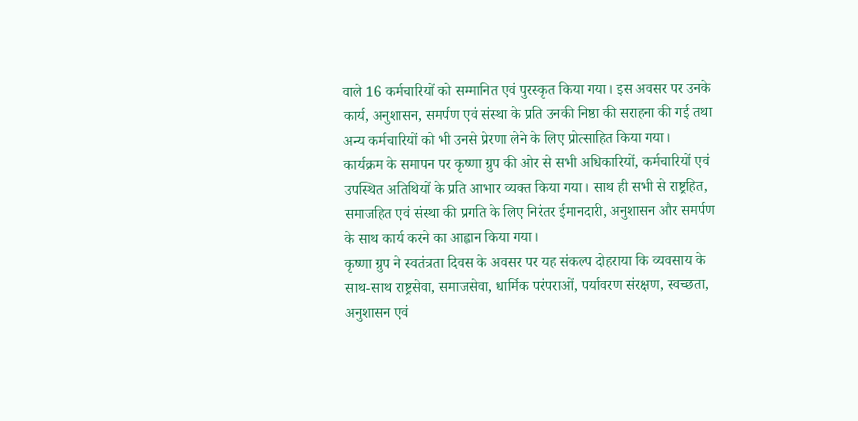वाले 16 कर्मचारियों को सम्मानित एवं पुरस्कृत किया गया। इस अवसर पर उनके कार्य, अनुशासन, समर्पण एवं संस्था के प्रति उनकी निष्ठा की सराहना की गई तथा अन्य कर्मचारियों को भी उनसे प्रेरणा लेने के लिए प्रोत्साहित किया गया।
कार्यक्रम के समापन पर कृष्णा ग्रुप की ओर से सभी अधिकारियों, कर्मचारियों एवं उपस्थित अतिथियों के प्रति आभार व्यक्त किया गया। साथ ही सभी से राष्ट्रहित, समाजहित एवं संस्था की प्रगति के लिए निरंतर ईमानदारी, अनुशासन और समर्पण के साथ कार्य करने का आह्वान किया गया।
कृष्णा ग्रुप ने स्वतंत्रता दिवस के अवसर पर यह संकल्प दोहराया कि व्यवसाय के साथ-साथ राष्ट्रसेवा, समाजसेवा, धार्मिक परंपराओं, पर्यावरण संरक्षण, स्वच्छता, अनुशासन एवं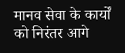मानव सेवा के कार्यों को निरंतर आगे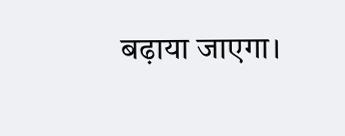बढ़ाया जाएगा।